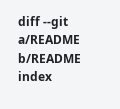diff --git a/README b/README index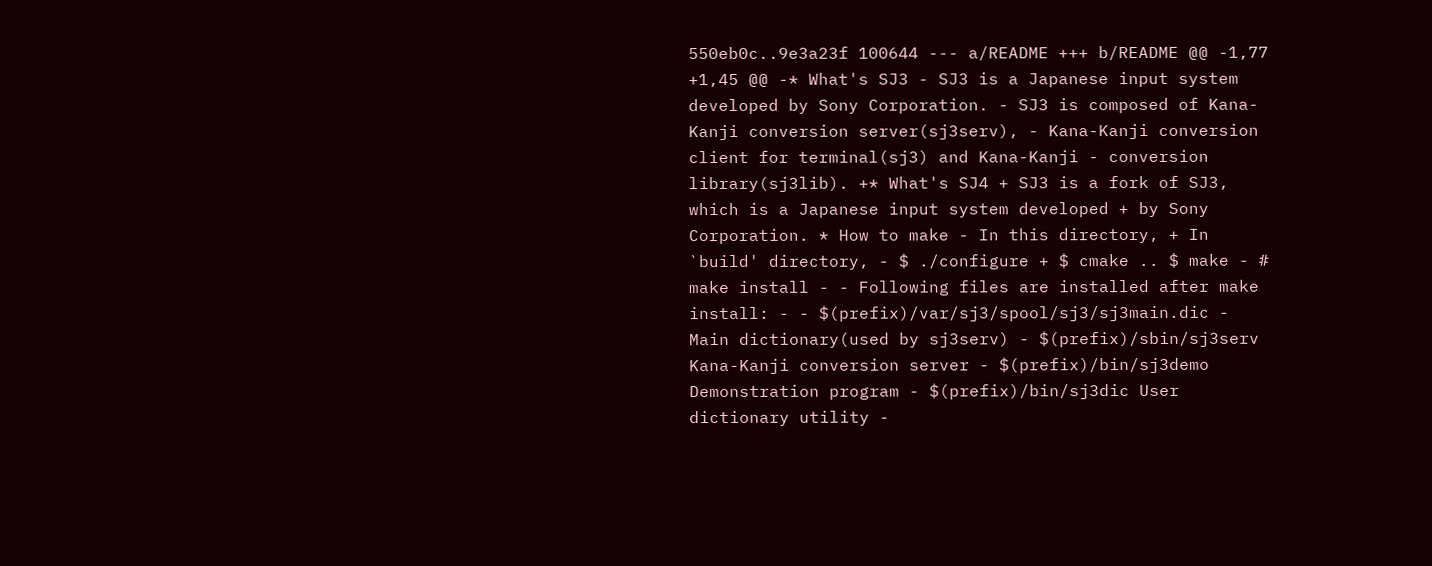550eb0c..9e3a23f 100644 --- a/README +++ b/README @@ -1,77 +1,45 @@ -* What's SJ3 - SJ3 is a Japanese input system developed by Sony Corporation. - SJ3 is composed of Kana-Kanji conversion server(sj3serv), - Kana-Kanji conversion client for terminal(sj3) and Kana-Kanji - conversion library(sj3lib). +* What's SJ4 + SJ3 is a fork of SJ3, which is a Japanese input system developed + by Sony Corporation. * How to make - In this directory, + In `build' directory, - $ ./configure + $ cmake .. $ make - # make install - - Following files are installed after make install: - - $(prefix)/var/sj3/spool/sj3/sj3main.dic - Main dictionary(used by sj3serv) - $(prefix)/sbin/sj3serv Kana-Kanji conversion server - $(prefix)/bin/sj3demo Demonstration program - $(prefix)/bin/sj3dic User dictionary utility -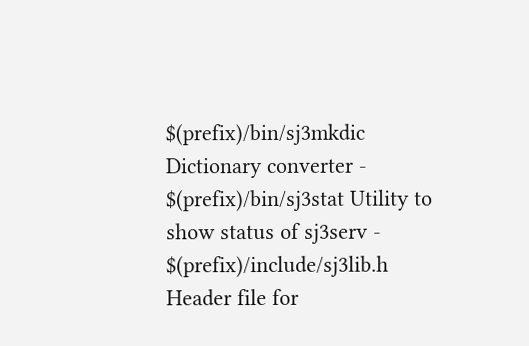$(prefix)/bin/sj3mkdic Dictionary converter - $(prefix)/bin/sj3stat Utility to show status of sj3serv - $(prefix)/include/sj3lib.h Header file for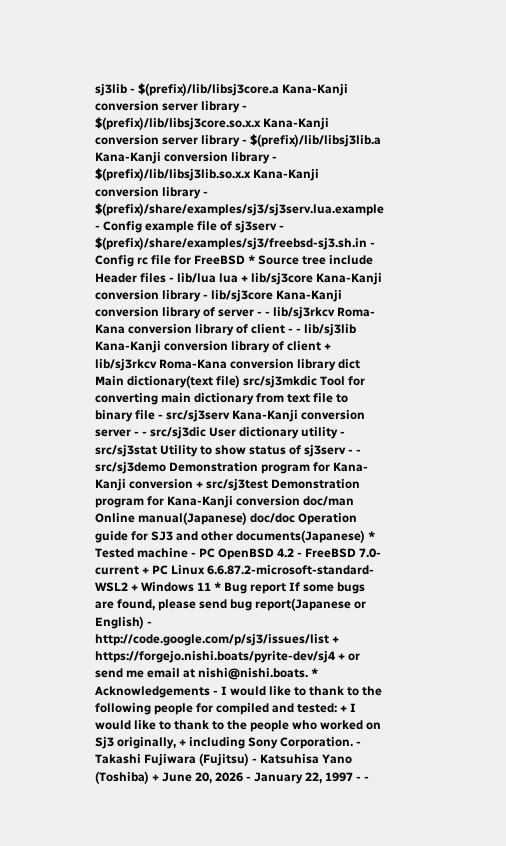sj3lib - $(prefix)/lib/libsj3core.a Kana-Kanji conversion server library - $(prefix)/lib/libsj3core.so.x.x Kana-Kanji conversion server library - $(prefix)/lib/libsj3lib.a Kana-Kanji conversion library - $(prefix)/lib/libsj3lib.so.x.x Kana-Kanji conversion library - $(prefix)/share/examples/sj3/sj3serv.lua.example - Config example file of sj3serv - $(prefix)/share/examples/sj3/freebsd-sj3.sh.in - Config rc file for FreeBSD * Source tree include Header files - lib/lua lua + lib/sj3core Kana-Kanji conversion library - lib/sj3core Kana-Kanji conversion library of server - - lib/sj3rkcv Roma-Kana conversion library of client - - lib/sj3lib Kana-Kanji conversion library of client + lib/sj3rkcv Roma-Kana conversion library dict Main dictionary(text file) src/sj3mkdic Tool for converting main dictionary from text file to binary file - src/sj3serv Kana-Kanji conversion server - - src/sj3dic User dictionary utility - src/sj3stat Utility to show status of sj3serv - - src/sj3demo Demonstration program for Kana-Kanji conversion + src/sj3test Demonstration program for Kana-Kanji conversion doc/man Online manual(Japanese) doc/doc Operation guide for SJ3 and other documents(Japanese) * Tested machine - PC OpenBSD 4.2 - FreeBSD 7.0-current + PC Linux 6.6.87.2-microsoft-standard-WSL2 + Windows 11 * Bug report If some bugs are found, please send bug report(Japanese or English) - http://code.google.com/p/sj3/issues/list + https://forgejo.nishi.boats/pyrite-dev/sj4 + or send me email at nishi@nishi.boats. * Acknowledgements - I would like to thank to the following people for compiled and tested: + I would like to thank to the people who worked on Sj3 originally, + including Sony Corporation. - Takashi Fujiwara (Fujitsu) - Katsuhisa Yano (Toshiba) + June 20, 2026 - January 22, 1997 - -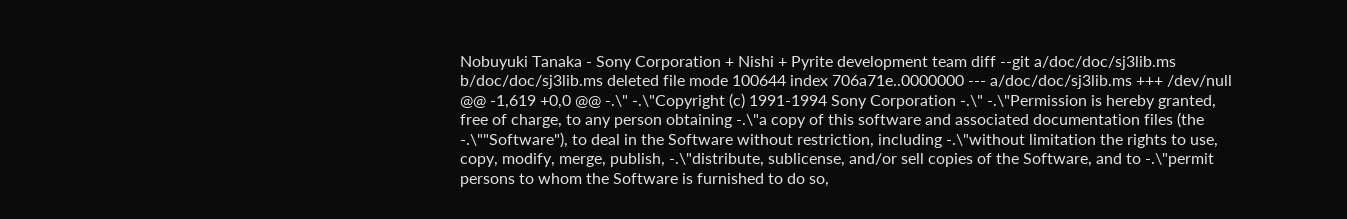Nobuyuki Tanaka - Sony Corporation + Nishi + Pyrite development team diff --git a/doc/doc/sj3lib.ms b/doc/doc/sj3lib.ms deleted file mode 100644 index 706a71e..0000000 --- a/doc/doc/sj3lib.ms +++ /dev/null @@ -1,619 +0,0 @@ -.\" -.\"Copyright (c) 1991-1994 Sony Corporation -.\" -.\"Permission is hereby granted, free of charge, to any person obtaining -.\"a copy of this software and associated documentation files (the -.\""Software"), to deal in the Software without restriction, including -.\"without limitation the rights to use, copy, modify, merge, publish, -.\"distribute, sublicense, and/or sell copies of the Software, and to -.\"permit persons to whom the Software is furnished to do so,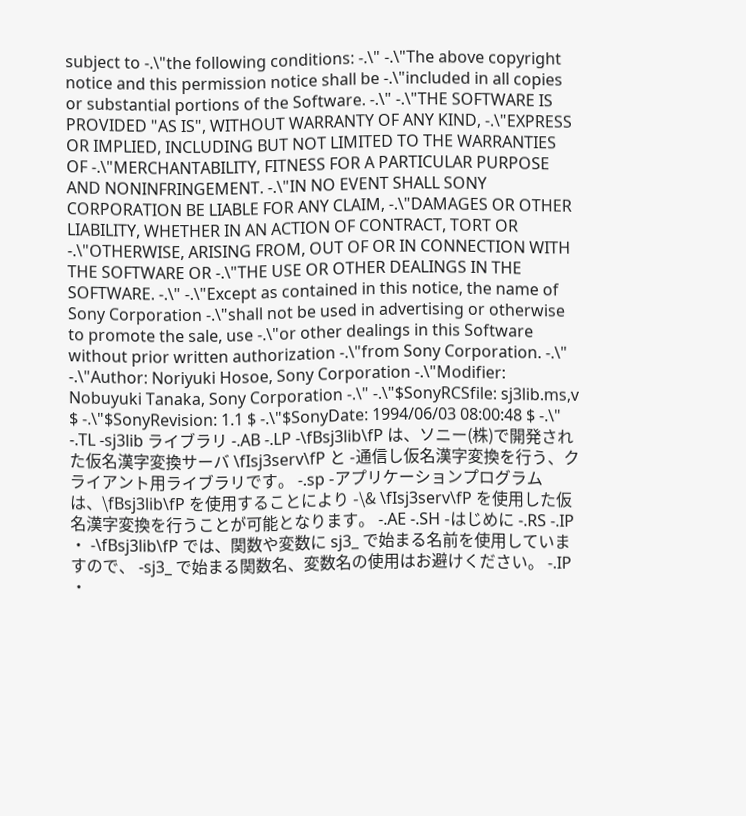subject to -.\"the following conditions: -.\" -.\"The above copyright notice and this permission notice shall be -.\"included in all copies or substantial portions of the Software. -.\" -.\"THE SOFTWARE IS PROVIDED "AS IS", WITHOUT WARRANTY OF ANY KIND, -.\"EXPRESS OR IMPLIED, INCLUDING BUT NOT LIMITED TO THE WARRANTIES OF -.\"MERCHANTABILITY, FITNESS FOR A PARTICULAR PURPOSE AND NONINFRINGEMENT. -.\"IN NO EVENT SHALL SONY CORPORATION BE LIABLE FOR ANY CLAIM, -.\"DAMAGES OR OTHER LIABILITY, WHETHER IN AN ACTION OF CONTRACT, TORT OR -.\"OTHERWISE, ARISING FROM, OUT OF OR IN CONNECTION WITH THE SOFTWARE OR -.\"THE USE OR OTHER DEALINGS IN THE SOFTWARE. -.\" -.\"Except as contained in this notice, the name of Sony Corporation -.\"shall not be used in advertising or otherwise to promote the sale, use -.\"or other dealings in this Software without prior written authorization -.\"from Sony Corporation. -.\" -.\"Author: Noriyuki Hosoe, Sony Corporation -.\"Modifier: Nobuyuki Tanaka, Sony Corporation -.\" -.\"$SonyRCSfile: sj3lib.ms,v $ -.\"$SonyRevision: 1.1 $ -.\"$SonyDate: 1994/06/03 08:00:48 $ -.\" -.TL -sj3lib ライブラリ -.AB -.LP -\fBsj3lib\fP は、ソニー(株)で開発された仮名漢字変換サーバ \fIsj3serv\fP と -通信し仮名漢字変換を行う、クライアント用ライブラリです。 -.sp -アプリケーションプログラムは、\fBsj3lib\fP を使用することにより -\& \fIsj3serv\fP を使用した仮名漢字変換を行うことが可能となります。 -.AE -.SH -はじめに -.RS -.IP ・ -\fBsj3lib\fP では、関数や変数に sj3_ で始まる名前を使用していますので、 -sj3_ で始まる関数名、変数名の使用はお避けください。 -.IP ・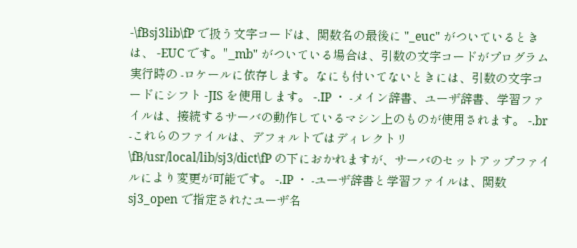-\fBsj3lib\fP で扱う文字コードは、関数名の最後に "_euc" がついているときは、 -EUC です。"_mb" がついている場合は、引数の文字コードがプログラム実行時の -ロケールに依存します。なにも付いてないときには、引数の文字コードにシフト -JIS を使用します。 -.IP ・ -メイン辞書、ユーザ辞書、学習ファイルは、接続するサーバの動作しているマシン上のものが使用されます。 -.br -これらのファイルは、デフォルトではディレクトリ \fB/usr/local/lib/sj3/dict\fP の下におかれますが、サーバのセットアップファイルにより変更が可能です。 -.IP ・ -ユーザ辞書と学習ファイルは、関数 sj3_open で指定されたユーザ名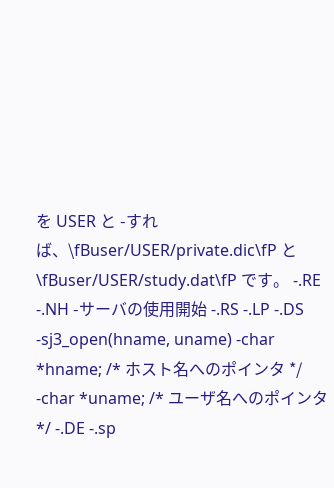を USER と -すれば、\fBuser/USER/private.dic\fP と \fBuser/USER/study.dat\fP です。 -.RE -.NH -サーバの使用開始 -.RS -.LP -.DS -sj3_open(hname, uname) -char *hname; /* ホスト名へのポインタ */ -char *uname; /* ユーザ名へのポインタ */ -.DE -.sp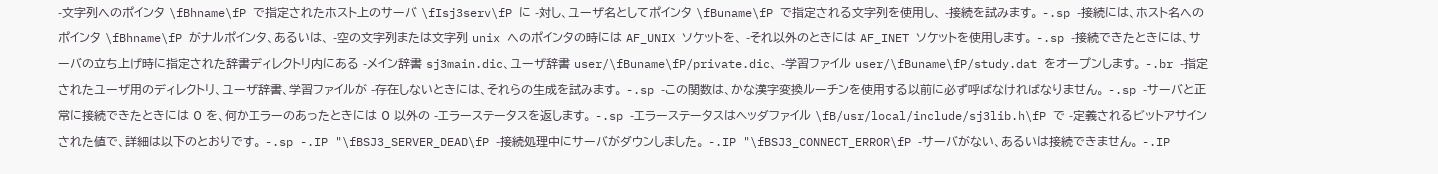-文字列へのポインタ \fBhname\fP で指定されたホスト上のサーバ \fIsj3serv\fP に -対し、ユーザ名としてポインタ \fBuname\fP で指定される文字列を使用し、 -接続を試みます。 -.sp -接続には、ホスト名へのポインタ \fBhname\fP がナルポインタ、あるいは、 -空の文字列または文字列 unix へのポインタの時には AF_UNIX ソケットを、 -それ以外のときには AF_INET ソケットを使用します。 -.sp -接続できたときには、サーバの立ち上げ時に指定された辞書ディレクトリ内にある -メイン辞書 sj3main.dic、ユーザ辞書 user/\fBuname\fP/private.dic、 -学習ファイル user/\fBuname\fP/study.dat をオープンします。 -.br -指定されたユーザ用のディレクトリ、ユーザ辞書、学習ファイルが -存在しないときには、それらの生成を試みます。 -.sp -この関数は、かな漢字変換ルーチンを使用する以前に必ず呼ばなければなりません。 -.sp -サーバと正常に接続できたときには 0 を、何かエラーのあったときには 0 以外の -エラーステータスを返します。 -.sp -エラーステータスはヘッダファイル \fB/usr/local/include/sj3lib.h\fP で -定義されるビットアサインされた値で、詳細は以下のとおりです。 -.sp -.IP "\fBSJ3_SERVER_DEAD\fP -接続処理中にサーバがダウンしました。 -.IP "\fBSJ3_CONNECT_ERROR\fP -サーバがない、あるいは接続できません。 -.IP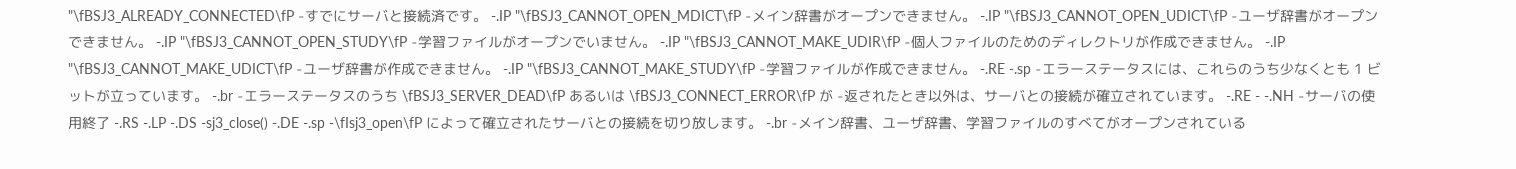"\fBSJ3_ALREADY_CONNECTED\fP -すでにサーバと接続済です。 -.IP "\fBSJ3_CANNOT_OPEN_MDICT\fP -メイン辞書がオープンできません。 -.IP "\fBSJ3_CANNOT_OPEN_UDICT\fP -ユーザ辞書がオープンできません。 -.IP "\fBSJ3_CANNOT_OPEN_STUDY\fP -学習ファイルがオープンでいません。 -.IP "\fBSJ3_CANNOT_MAKE_UDIR\fP -個人ファイルのためのディレクトリが作成できません。 -.IP "\fBSJ3_CANNOT_MAKE_UDICT\fP -ユーザ辞書が作成できません。 -.IP "\fBSJ3_CANNOT_MAKE_STUDY\fP -学習ファイルが作成できません。 -.RE -.sp -エラーステータスには、これらのうち少なくとも 1 ビットが立っています。 -.br -エラーステータスのうち \fBSJ3_SERVER_DEAD\fP あるいは \fBSJ3_CONNECT_ERROR\fP が -返されたとき以外は、サーバとの接続が確立されています。 -.RE - -.NH -サーバの使用終了 -.RS -.LP -.DS -sj3_close() -.DE -.sp -\fIsj3_open\fP によって確立されたサーバとの接続を切り放します。 -.br -メイン辞書、ユーザ辞書、学習ファイルのすべてがオープンされている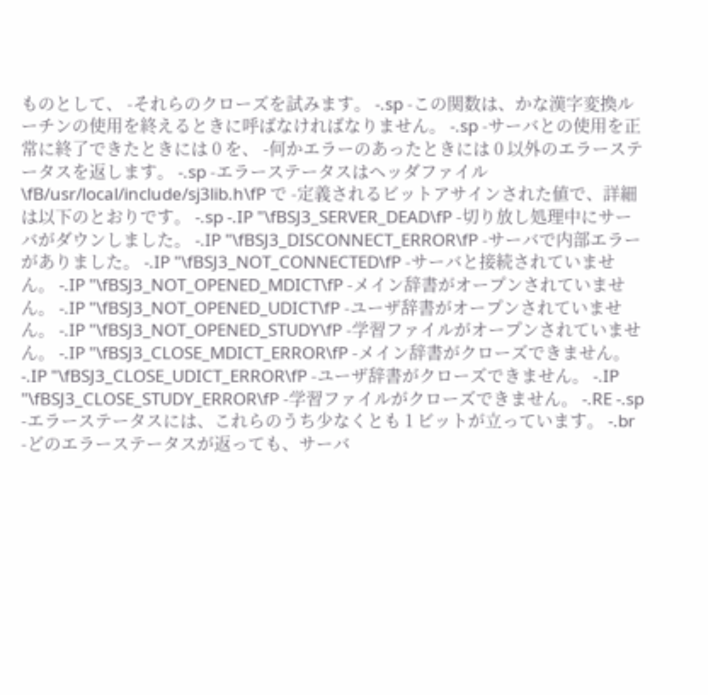ものとして、 -それらのクローズを試みます。 -.sp -この関数は、かな漢字変換ルーチンの使用を終えるときに呼ばなければなりません。 -.sp -サーバとの使用を正常に終了できたときには 0 を、 -何かエラーのあったときには 0 以外のエラーステータスを返します。 -.sp -エラーステータスはヘッダファイル \fB/usr/local/include/sj3lib.h\fP で -定義されるビットアサインされた値で、詳細は以下のとおりです。 -.sp -.IP "\fBSJ3_SERVER_DEAD\fP -切り放し処理中にサーバがダウンしました。 -.IP "\fBSJ3_DISCONNECT_ERROR\fP -サーバで内部エラーがありました。 -.IP "\fBSJ3_NOT_CONNECTED\fP -サーバと接続されていません。 -.IP "\fBSJ3_NOT_OPENED_MDICT\fP -メイン辞書がオープンされていません。 -.IP "\fBSJ3_NOT_OPENED_UDICT\fP -ユーザ辞書がオープンされていません。 -.IP "\fBSJ3_NOT_OPENED_STUDY\fP -学習ファイルがオープンされていません。 -.IP "\fBSJ3_CLOSE_MDICT_ERROR\fP -メイン辞書がクローズできません。 -.IP "\fBSJ3_CLOSE_UDICT_ERROR\fP -ユーザ辞書がクローズできません。 -.IP "\fBSJ3_CLOSE_STUDY_ERROR\fP -学習ファイルがクローズできません。 -.RE -.sp -エラーステータスには、これらのうち少なくとも 1 ビットが立っています。 -.br -どのエラーステータスが返っても、サーバ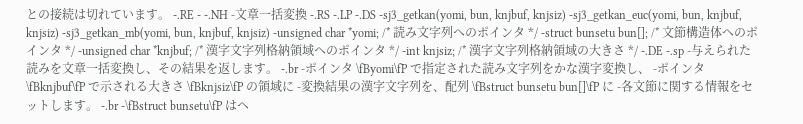との接続は切れています。 -.RE - -.NH -文章一括変換 -.RS -.LP -.DS -sj3_getkan(yomi, bun, knjbuf, knjsiz) -sj3_getkan_euc(yomi, bun, knjbuf, knjsiz) -sj3_getkan_mb(yomi, bun, knjbuf, knjsiz) -unsigned char *yomi; /* 読み文字列へのポインタ */ -struct bunsetu bun[]; /* 文節構造体へのポインタ */ -unsigned char *knjbuf; /* 漢字文字列格納領域へのポインタ */ -int knjsiz; /* 漢字文字列格納領域の大きさ */ -.DE -.sp -与えられた読みを文章一括変換し、その結果を返します。 -.br -ポインタ \fByomi\fP で指定された読み文字列をかな漢字変換し、 -ポインタ \fBknjbuf\fP で示される大きさ \fBknjsiz\fP の領域に -変換結果の漢字文字列を、配列 \fBstruct bunsetu bun[]\fP に -各文節に関する情報をセットします。 -.br -\fBstruct bunsetu\fP はヘ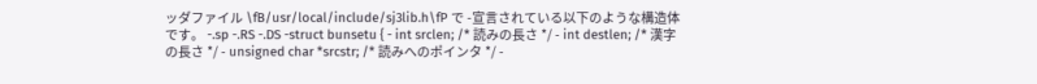ッダファイル \fB/usr/local/include/sj3lib.h\fP で -宣言されている以下のような構造体です。 -.sp -.RS -.DS -struct bunsetu { - int srclen; /* 読みの長さ */ - int destlen; /* 漢字の長さ */ - unsigned char *srcstr; /* 読みへのポインタ */ -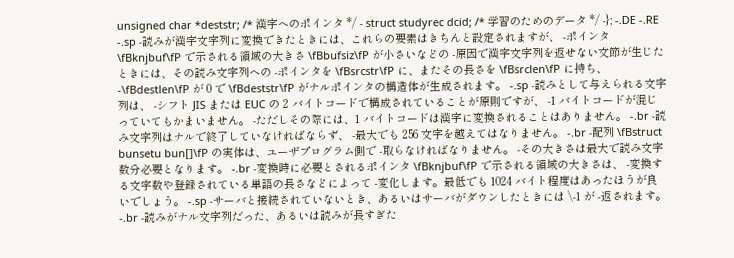unsigned char *deststr; /* 漢字へのポインタ */ - struct studyrec dcid; /* 学習のためのデータ */ -}; -.DE -.RE -.sp -読みが漢字文字列に変換できたときには、これらの要素はきちんと設定されますが、 -ポインタ \fBknjbuf\fP で示される領域の大きさ \fBbufsiz\fP が小さいなどの -原因で漢字文字列を返せない文節が生じたときには、その読み文字列への -ポインタを \fBsrcstr\fP に、またその長さを \fBsrclen\fP に持ち、 -\fBdestlen\fP が 0 で \fBdeststr\fP がナルポインタの構造体が生成されます。 -.sp -読みとして与えられる文字列は、 -シフト JIS または EUC の 2 バイトコードで構成されていることが原則ですが、 -1 バイトコードが混じっていてもかまいません。 -ただしその際には、1 バイトコードは漢字に変換されることはありません。 -.br -読み文字列はナルで終了していなければならず、 -最大でも 256 文字を越えてはなりません。 -.br -配列 \fBstruct bunsetu bun[]\fP の実体は、ユーザプログラム側で -取らなければなりません。 -その大きさは最大で読み文字数分必要となります。 -.br -変換時に必要とされるポインタ \fBknjbuf\fP で示される領域の大きさは、 -変換する文字数や登録されている単語の長さなどによって -変化します。最低でも 1024 バイト程度はあったほうが良いでしょう。 -.sp -サーバと接続されていないとき、あるいはサーバがダウンしたときには \-1 が -返されます。 -.br -読みがナル文字列だった、あるいは読みが長すぎた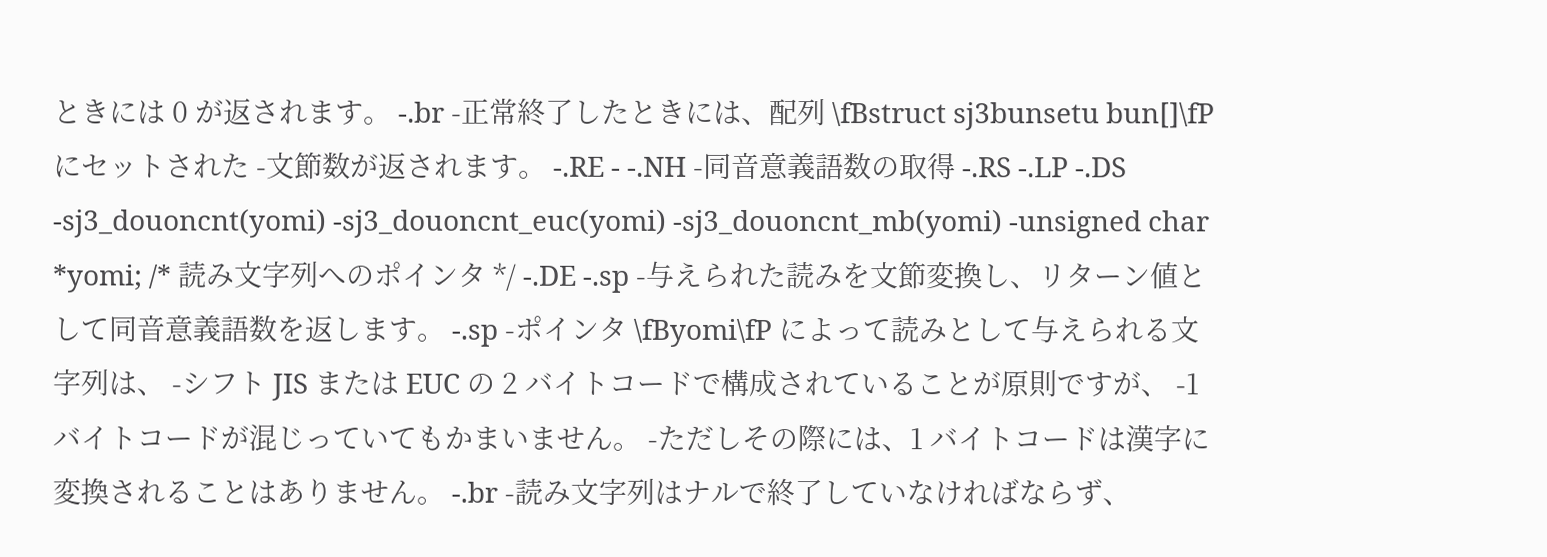ときには 0 が返されます。 -.br -正常終了したときには、配列 \fBstruct sj3bunsetu bun[]\fP にセットされた -文節数が返されます。 -.RE - -.NH -同音意義語数の取得 -.RS -.LP -.DS -sj3_douoncnt(yomi) -sj3_douoncnt_euc(yomi) -sj3_douoncnt_mb(yomi) -unsigned char *yomi; /* 読み文字列へのポインタ */ -.DE -.sp -与えられた読みを文節変換し、リターン値として同音意義語数を返します。 -.sp -ポインタ \fByomi\fP によって読みとして与えられる文字列は、 -シフト JIS または EUC の 2 バイトコードで構成されていることが原則ですが、 -1 バイトコードが混じっていてもかまいません。 -ただしその際には、1 バイトコードは漢字に変換されることはありません。 -.br -読み文字列はナルで終了していなければならず、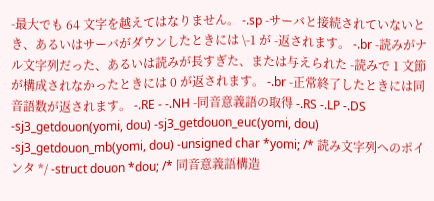-最大でも 64 文字を越えてはなりません。 -.sp -サーバと接続されていないとき、あるいはサーバがダウンしたときには \-1 が -返されます。 -.br -読みがナル文字列だった、あるいは読みが長すぎた、または与えられた -読みで 1 文節が構成されなかったときには 0 が返されます。 -.br -正常終了したときには同音語数が返されます。 -.RE - -.NH -同音意義語の取得 -.RS -.LP -.DS -sj3_getdouon(yomi, dou) -sj3_getdouon_euc(yomi, dou) -sj3_getdouon_mb(yomi, dou) -unsigned char *yomi; /* 読み文字列へのポインタ */ -struct douon *dou; /* 同音意義語構造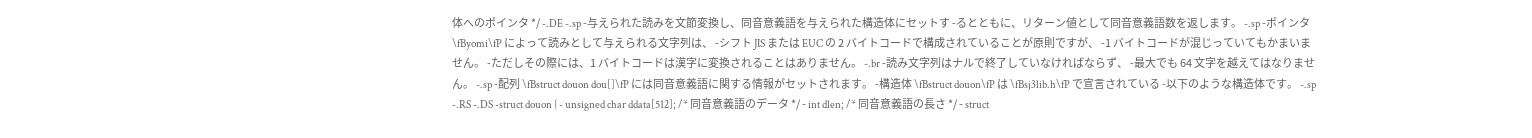体へのポインタ */ -.DE -.sp -与えられた読みを文節変換し、同音意義語を与えられた構造体にセットす -るとともに、リターン値として同音意義語数を返します。 -.sp -ポインタ \fByomi\fP によって読みとして与えられる文字列は、 -シフト JIS または EUC の 2 バイトコードで構成されていることが原則ですが、 -1 バイトコードが混じっていてもかまいません。 -ただしその際には、1 バイトコードは漢字に変換されることはありません。 -.br -読み文字列はナルで終了していなければならず、 -最大でも 64 文字を越えてはなりません。 -.sp -配列 \fBstruct douon dou[]\fP には同音意義語に関する情報がセットされます。 -構造体 \fBstruct douon\fP は \fBsj3lib.h\fP で宣言されている -以下のような構造体です。 -.sp -.RS -.DS -struct douon { - unsigned char ddata[512]; /* 同音意義語のデータ */ - int dlen; /* 同音意義語の長さ */ - struct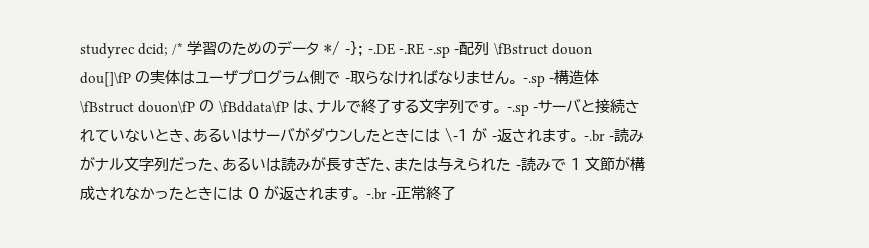studyrec dcid; /* 学習のためのデータ */ -}; -.DE -.RE -.sp -配列 \fBstruct douon dou[]\fP の実体はユーザプログラム側で -取らなければなりません。 -.sp -構造体 \fBstruct douon\fP の \fBddata\fP は、ナルで終了する文字列です。 -.sp -サーバと接続されていないとき、あるいはサーバがダウンしたときには \-1 が -返されます。 -.br -読みがナル文字列だった、あるいは読みが長すぎた、または与えられた -読みで 1 文節が構成されなかったときには 0 が返されます。 -.br -正常終了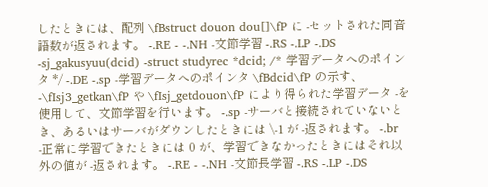したときには、配列 \fBstruct douon dou[]\fP に -セットされた同音語数が返されます。 -.RE - -.NH -文節学習 -.RS -.LP -.DS -sj_gakusyuu(dcid) -struct studyrec *dcid; /* 学習データへのポインタ */ -.DE -.sp -学習データへのポインタ \fBdcid\fP の示す、 -\fIsj3_getkan\fP や \fIsj_getdouon\fP により得られた学習データ -を使用して、文節学習を行います。 -.sp -サーバと接続されていないとき、あるいはサーバがダウンしたときには \-1 が -返されます。 -.br -正常に学習できたときには 0 が、学習できなかったときにはそれ以外の値が -返されます。 -.RE - -.NH -文節長学習 -.RS -.LP -.DS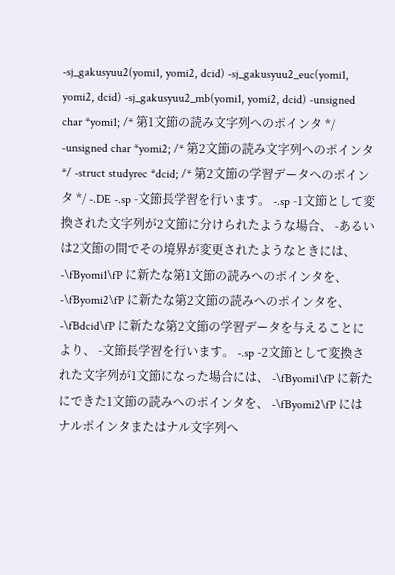-sj_gakusyuu2(yomi1, yomi2, dcid) -sj_gakusyuu2_euc(yomi1, yomi2, dcid) -sj_gakusyuu2_mb(yomi1, yomi2, dcid) -unsigned char *yomi1; /* 第1文節の読み文字列へのポインタ */ -unsigned char *yomi2; /* 第2文節の読み文字列へのポインタ */ -struct studyrec *dcid; /* 第2文節の学習データへのポインタ */ -.DE -.sp -文節長学習を行います。 -.sp -1文節として変換された文字列が2文節に分けられたような場合、 -あるいは2文節の間でその境界が変更されたようなときには、 -\fByomi1\fP に新たな第1文節の読みへのポインタを、 -\fByomi2\fP に新たな第2文節の読みへのポインタを、 -\fBdcid\fP に新たな第2文節の学習データを与えることにより、 -文節長学習を行います。 -.sp -2文節として変換された文字列が1文節になった場合には、 -\fByomi1\fP に新たにできた1文節の読みへのポインタを、 -\fByomi2\fP にはナルポインタまたはナル文字列へ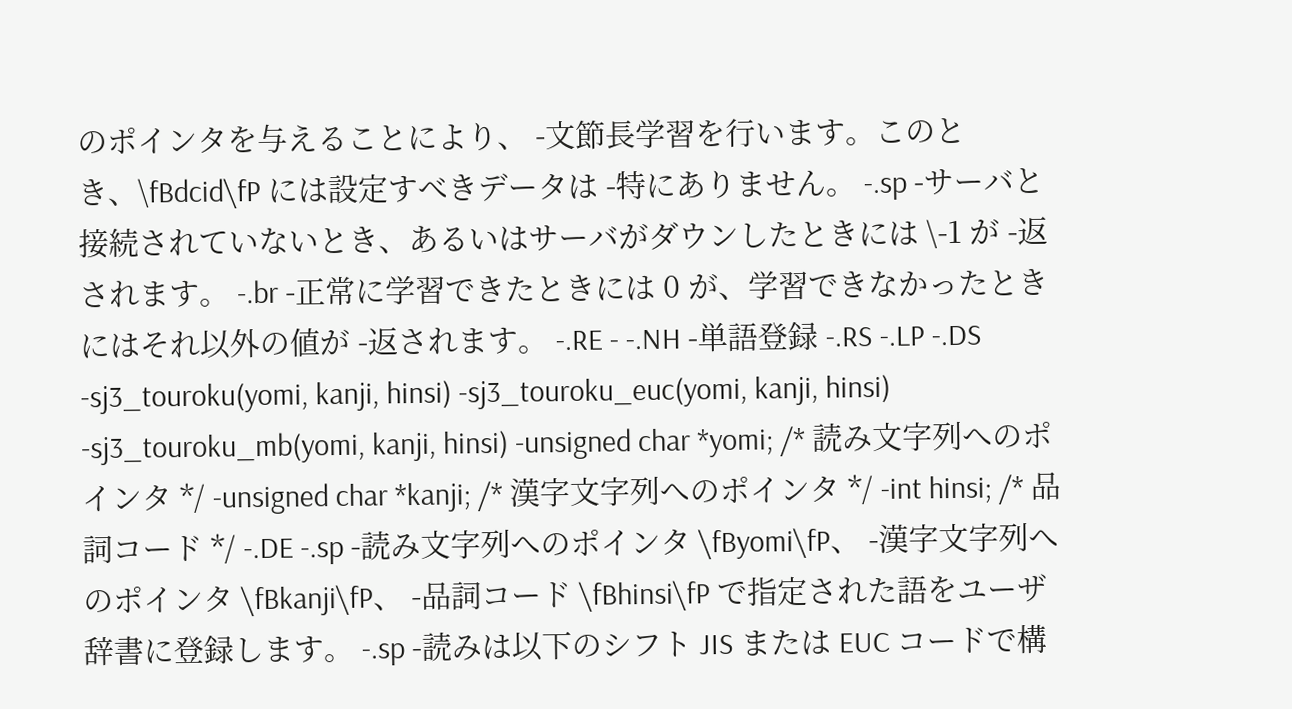のポインタを与えることにより、 -文節長学習を行います。このとき、\fBdcid\fP には設定すべきデータは -特にありません。 -.sp -サーバと接続されていないとき、あるいはサーバがダウンしたときには \-1 が -返されます。 -.br -正常に学習できたときには 0 が、学習できなかったときにはそれ以外の値が -返されます。 -.RE - -.NH -単語登録 -.RS -.LP -.DS -sj3_touroku(yomi, kanji, hinsi) -sj3_touroku_euc(yomi, kanji, hinsi) -sj3_touroku_mb(yomi, kanji, hinsi) -unsigned char *yomi; /* 読み文字列へのポインタ */ -unsigned char *kanji; /* 漢字文字列へのポインタ */ -int hinsi; /* 品詞コード */ -.DE -.sp -読み文字列へのポインタ \fByomi\fP、 -漢字文字列へのポインタ \fBkanji\fP、 -品詞コード \fBhinsi\fP で指定された語をユーザ辞書に登録します。 -.sp -読みは以下のシフト JIS または EUC コードで構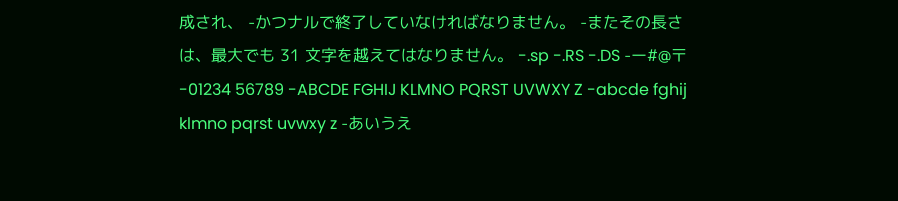成され、 -かつナルで終了していなければなりません。 -またその長さは、最大でも 31 文字を越えてはなりません。 -.sp -.RS -.DS -ー#@〒 -01234 56789 -ABCDE FGHIJ KLMNO PQRST UVWXY Z -abcde fghij klmno pqrst uvwxy z -あいうえ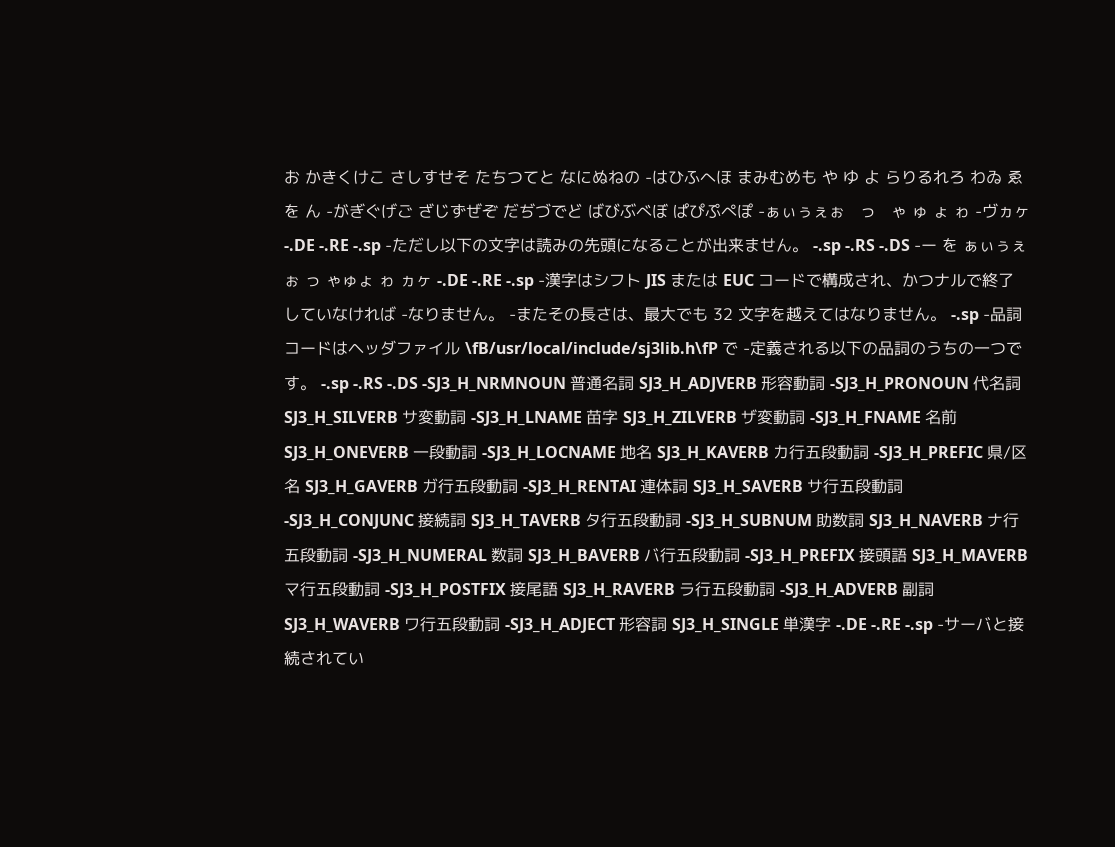お かきくけこ さしすせそ たちつてと なにぬねの -はひふへほ まみむめも や ゆ よ らりるれろ わゐ ゑを ん -がぎぐげご ざじずぜぞ だぢづでど ばびぶべぼ ぱぴぷぺぽ -ぁぃぅぇぉ   っ   ゃ ゅ ょ ゎ -ヴヵヶ -.DE -.RE -.sp -ただし以下の文字は読みの先頭になることが出来ません。 -.sp -.RS -.DS -ー を ぁぃぅぇぉ っ ゃゅょ ゎ ヵヶ -.DE -.RE -.sp -漢字はシフト JIS または EUC コードで構成され、かつナルで終了していなければ -なりません。 -またその長さは、最大でも 32 文字を越えてはなりません。 -.sp -品詞コードはヘッダファイル \fB/usr/local/include/sj3lib.h\fP で -定義される以下の品詞のうちの一つです。 -.sp -.RS -.DS -SJ3_H_NRMNOUN 普通名詞 SJ3_H_ADJVERB 形容動詞 -SJ3_H_PRONOUN 代名詞 SJ3_H_SILVERB サ変動詞 -SJ3_H_LNAME 苗字 SJ3_H_ZILVERB ザ変動詞 -SJ3_H_FNAME 名前 SJ3_H_ONEVERB 一段動詞 -SJ3_H_LOCNAME 地名 SJ3_H_KAVERB カ行五段動詞 -SJ3_H_PREFIC 県/区名 SJ3_H_GAVERB ガ行五段動詞 -SJ3_H_RENTAI 連体詞 SJ3_H_SAVERB サ行五段動詞 -SJ3_H_CONJUNC 接続詞 SJ3_H_TAVERB タ行五段動詞 -SJ3_H_SUBNUM 助数詞 SJ3_H_NAVERB ナ行五段動詞 -SJ3_H_NUMERAL 数詞 SJ3_H_BAVERB バ行五段動詞 -SJ3_H_PREFIX 接頭語 SJ3_H_MAVERB マ行五段動詞 -SJ3_H_POSTFIX 接尾語 SJ3_H_RAVERB ラ行五段動詞 -SJ3_H_ADVERB 副詞 SJ3_H_WAVERB ワ行五段動詞 -SJ3_H_ADJECT 形容詞 SJ3_H_SINGLE 単漢字 -.DE -.RE -.sp -サーバと接続されてい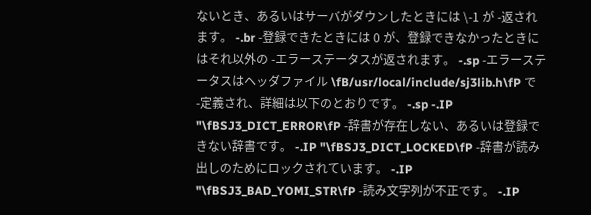ないとき、あるいはサーバがダウンしたときには \-1 が -返されます。 -.br -登録できたときには 0 が、登録できなかったときにはそれ以外の -エラーステータスが返されます。 -.sp -エラーステータスはヘッダファイル \fB/usr/local/include/sj3lib.h\fP で -定義され、詳細は以下のとおりです。 -.sp -.IP "\fBSJ3_DICT_ERROR\fP -辞書が存在しない、あるいは登録できない辞書です。 -.IP "\fBSJ3_DICT_LOCKED\fP -辞書が読み出しのためにロックされています。 -.IP "\fBSJ3_BAD_YOMI_STR\fP -読み文字列が不正です。 -.IP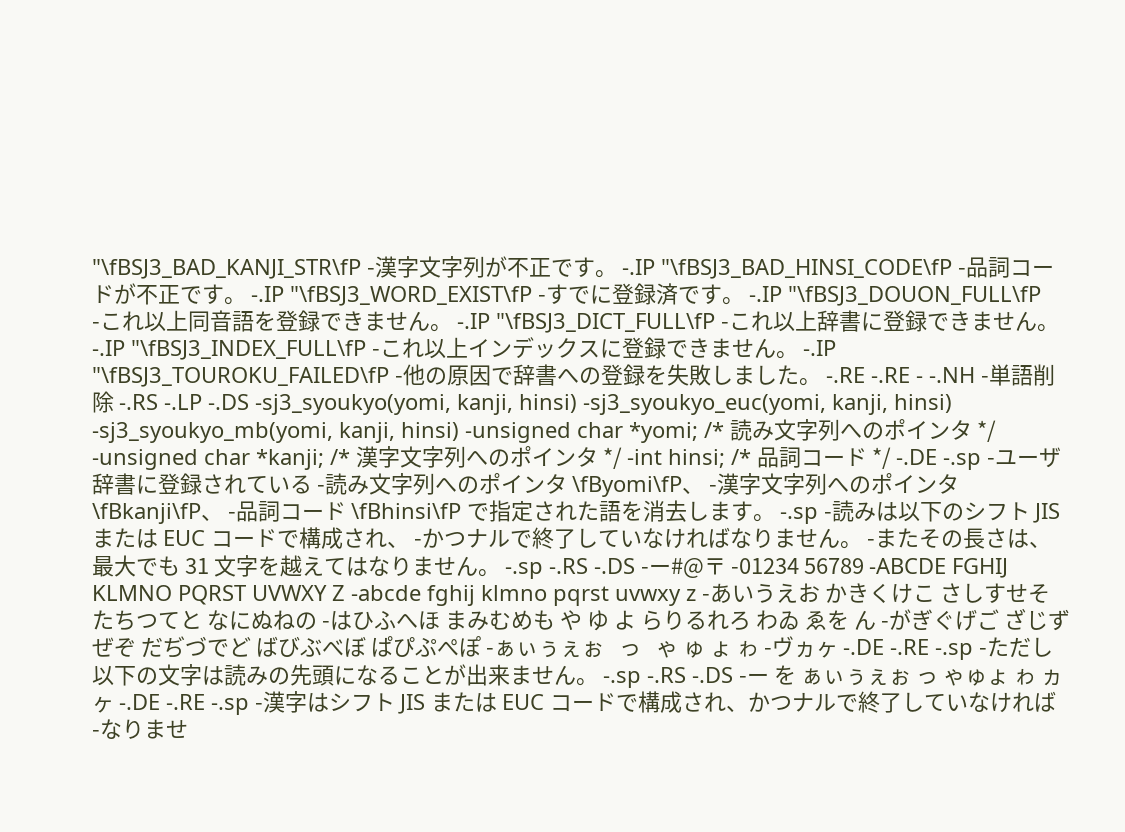"\fBSJ3_BAD_KANJI_STR\fP -漢字文字列が不正です。 -.IP "\fBSJ3_BAD_HINSI_CODE\fP -品詞コードが不正です。 -.IP "\fBSJ3_WORD_EXIST\fP -すでに登録済です。 -.IP "\fBSJ3_DOUON_FULL\fP -これ以上同音語を登録できません。 -.IP "\fBSJ3_DICT_FULL\fP -これ以上辞書に登録できません。 -.IP "\fBSJ3_INDEX_FULL\fP -これ以上インデックスに登録できません。 -.IP "\fBSJ3_TOUROKU_FAILED\fP -他の原因で辞書への登録を失敗しました。 -.RE -.RE - -.NH -単語削除 -.RS -.LP -.DS -sj3_syoukyo(yomi, kanji, hinsi) -sj3_syoukyo_euc(yomi, kanji, hinsi) -sj3_syoukyo_mb(yomi, kanji, hinsi) -unsigned char *yomi; /* 読み文字列へのポインタ */ -unsigned char *kanji; /* 漢字文字列へのポインタ */ -int hinsi; /* 品詞コード */ -.DE -.sp -ユーザ辞書に登録されている -読み文字列へのポインタ \fByomi\fP、 -漢字文字列へのポインタ \fBkanji\fP、 -品詞コード \fBhinsi\fP で指定された語を消去します。 -.sp -読みは以下のシフト JIS または EUC コードで構成され、 -かつナルで終了していなければなりません。 -またその長さは、最大でも 31 文字を越えてはなりません。 -.sp -.RS -.DS -ー#@〒 -01234 56789 -ABCDE FGHIJ KLMNO PQRST UVWXY Z -abcde fghij klmno pqrst uvwxy z -あいうえお かきくけこ さしすせそ たちつてと なにぬねの -はひふへほ まみむめも や ゆ よ らりるれろ わゐ ゑを ん -がぎぐげご ざじずぜぞ だぢづでど ばびぶべぼ ぱぴぷぺぽ -ぁぃぅぇぉ   っ   ゃ ゅ ょ ゎ -ヴヵヶ -.DE -.RE -.sp -ただし以下の文字は読みの先頭になることが出来ません。 -.sp -.RS -.DS -ー を ぁぃぅぇぉ っ ゃゅょ ゎ ヵヶ -.DE -.RE -.sp -漢字はシフト JIS または EUC コードで構成され、かつナルで終了していなければ -なりませ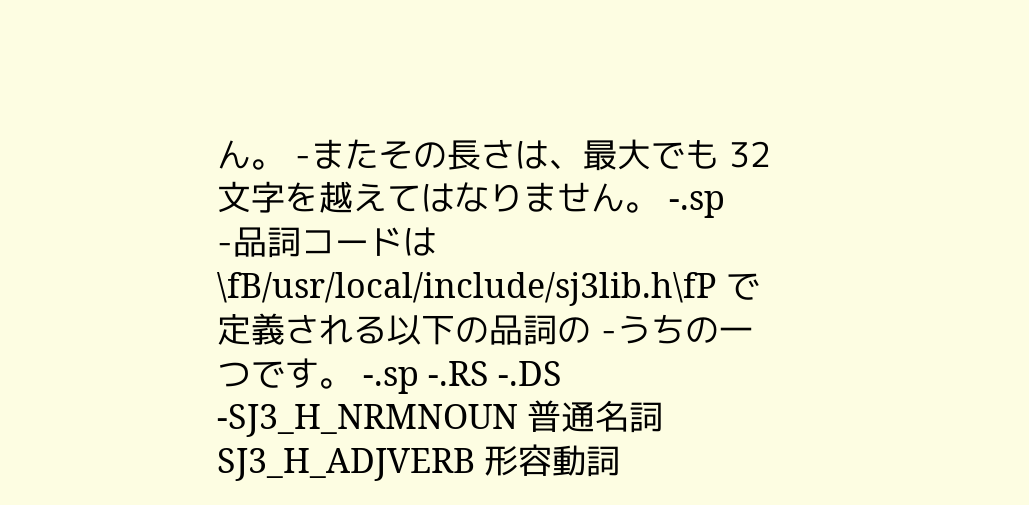ん。 -またその長さは、最大でも 32 文字を越えてはなりません。 -.sp -品詞コードは \fB/usr/local/include/sj3lib.h\fP で定義される以下の品詞の -うちの一つです。 -.sp -.RS -.DS -SJ3_H_NRMNOUN 普通名詞 SJ3_H_ADJVERB 形容動詞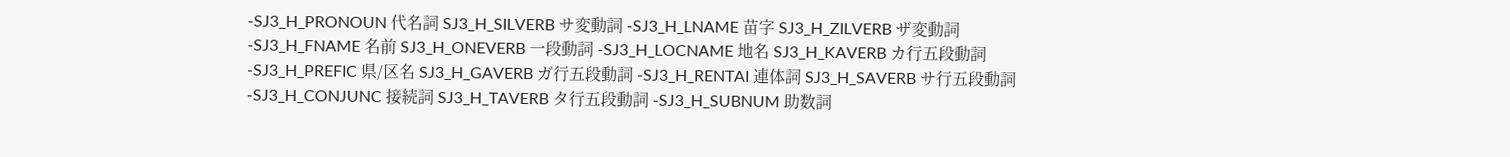-SJ3_H_PRONOUN 代名詞 SJ3_H_SILVERB サ変動詞 -SJ3_H_LNAME 苗字 SJ3_H_ZILVERB ザ変動詞 -SJ3_H_FNAME 名前 SJ3_H_ONEVERB 一段動詞 -SJ3_H_LOCNAME 地名 SJ3_H_KAVERB カ行五段動詞 -SJ3_H_PREFIC 県/区名 SJ3_H_GAVERB ガ行五段動詞 -SJ3_H_RENTAI 連体詞 SJ3_H_SAVERB サ行五段動詞 -SJ3_H_CONJUNC 接続詞 SJ3_H_TAVERB タ行五段動詞 -SJ3_H_SUBNUM 助数詞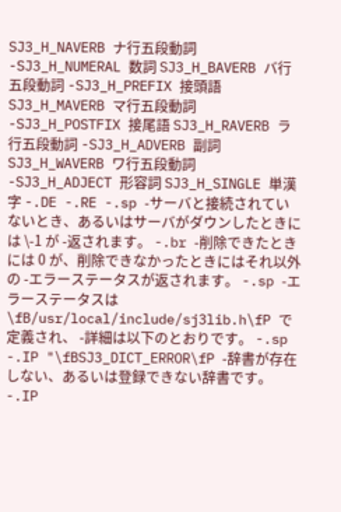SJ3_H_NAVERB ナ行五段動詞 -SJ3_H_NUMERAL 数詞 SJ3_H_BAVERB バ行五段動詞 -SJ3_H_PREFIX 接頭語 SJ3_H_MAVERB マ行五段動詞 -SJ3_H_POSTFIX 接尾語 SJ3_H_RAVERB ラ行五段動詞 -SJ3_H_ADVERB 副詞 SJ3_H_WAVERB ワ行五段動詞 -SJ3_H_ADJECT 形容詞 SJ3_H_SINGLE 単漢字 -.DE -.RE -.sp -サーバと接続されていないとき、あるいはサーバがダウンしたときには \-1 が -返されます。 -.br -削除できたときには 0 が、削除できなかったときにはそれ以外の -エラーステータスが返されます。 -.sp -エラーステータスは \fB/usr/local/include/sj3lib.h\fP で定義され、 -詳細は以下のとおりです。 -.sp -.IP "\fBSJ3_DICT_ERROR\fP -辞書が存在しない、あるいは登録できない辞書です。 -.IP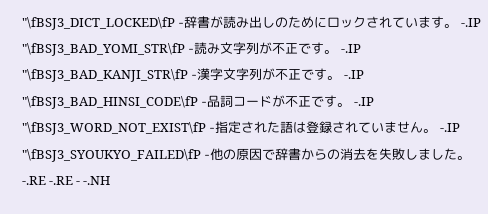"\fBSJ3_DICT_LOCKED\fP -辞書が読み出しのためにロックされています。 -.IP "\fBSJ3_BAD_YOMI_STR\fP -読み文字列が不正です。 -.IP "\fBSJ3_BAD_KANJI_STR\fP -漢字文字列が不正です。 -.IP "\fBSJ3_BAD_HINSI_CODE\fP -品詞コードが不正です。 -.IP "\fBSJ3_WORD_NOT_EXIST\fP -指定された語は登録されていません。 -.IP "\fBSJ3_SYOUKYO_FAILED\fP -他の原因で辞書からの消去を失敗しました。 -.RE -.RE - -.NH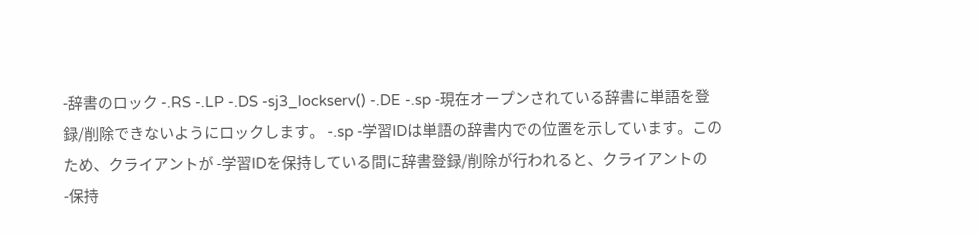-辞書のロック -.RS -.LP -.DS -sj3_lockserv() -.DE -.sp -現在オープンされている辞書に単語を登録/削除できないようにロックします。 -.sp -学習IDは単語の辞書内での位置を示しています。このため、クライアントが -学習IDを保持している間に辞書登録/削除が行われると、クライアントの -保持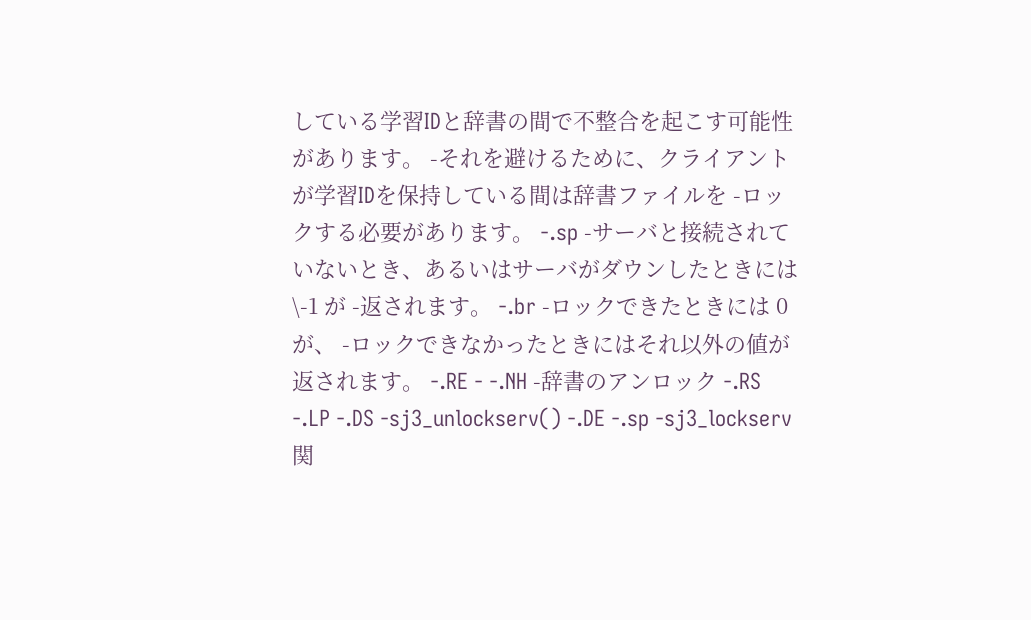している学習IDと辞書の間で不整合を起こす可能性があります。 -それを避けるために、クライアントが学習IDを保持している間は辞書ファイルを -ロックする必要があります。 -.sp -サーバと接続されていないとき、あるいはサーバがダウンしたときには \-1 が -返されます。 -.br -ロックできたときには 0 が、 -ロックできなかったときにはそれ以外の値が返されます。 -.RE - -.NH -辞書のアンロック -.RS -.LP -.DS -sj3_unlockserv() -.DE -.sp -sj3_lockserv 関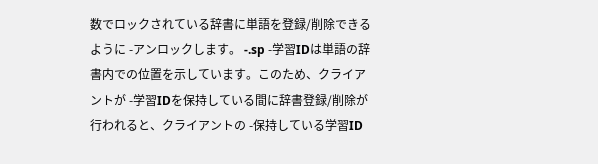数でロックされている辞書に単語を登録/削除できるように -アンロックします。 -.sp -学習IDは単語の辞書内での位置を示しています。このため、クライアントが -学習IDを保持している間に辞書登録/削除が行われると、クライアントの -保持している学習ID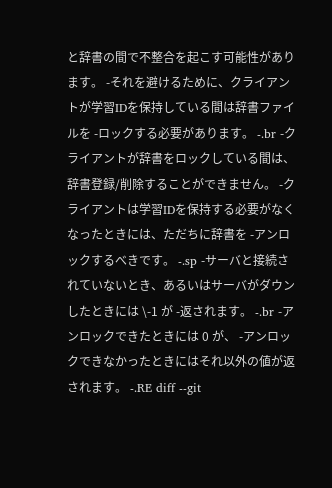と辞書の間で不整合を起こす可能性があります。 -それを避けるために、クライアントが学習IDを保持している間は辞書ファイルを -ロックする必要があります。 -.br -クライアントが辞書をロックしている間は、辞書登録/削除することができません。 -クライアントは学習IDを保持する必要がなくなったときには、ただちに辞書を -アンロックするべきです。 -.sp -サーバと接続されていないとき、あるいはサーバがダウンしたときには \-1 が -返されます。 -.br -アンロックできたときには 0 が、 -アンロックできなかったときにはそれ以外の値が返されます。 -.RE diff --git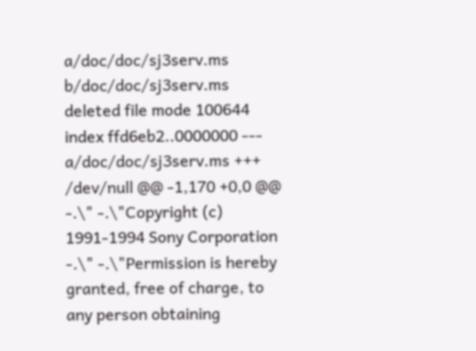a/doc/doc/sj3serv.ms b/doc/doc/sj3serv.ms deleted file mode 100644 index ffd6eb2..0000000 --- a/doc/doc/sj3serv.ms +++ /dev/null @@ -1,170 +0,0 @@ -.\" -.\"Copyright (c) 1991-1994 Sony Corporation -.\" -.\"Permission is hereby granted, free of charge, to any person obtaining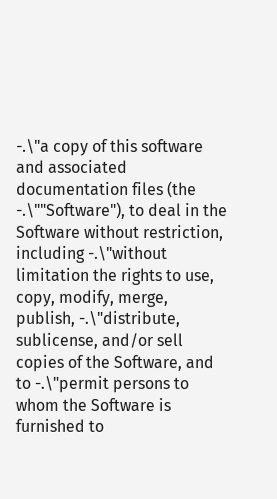-.\"a copy of this software and associated documentation files (the -.\""Software"), to deal in the Software without restriction, including -.\"without limitation the rights to use, copy, modify, merge, publish, -.\"distribute, sublicense, and/or sell copies of the Software, and to -.\"permit persons to whom the Software is furnished to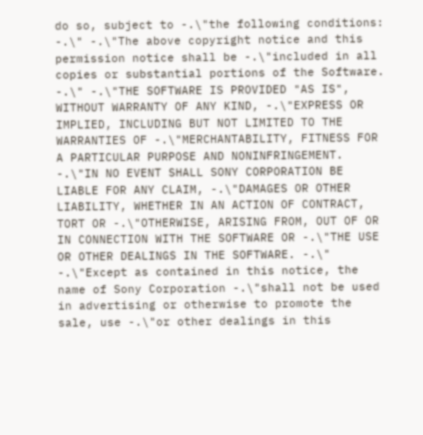do so, subject to -.\"the following conditions: -.\" -.\"The above copyright notice and this permission notice shall be -.\"included in all copies or substantial portions of the Software. -.\" -.\"THE SOFTWARE IS PROVIDED "AS IS", WITHOUT WARRANTY OF ANY KIND, -.\"EXPRESS OR IMPLIED, INCLUDING BUT NOT LIMITED TO THE WARRANTIES OF -.\"MERCHANTABILITY, FITNESS FOR A PARTICULAR PURPOSE AND NONINFRINGEMENT. -.\"IN NO EVENT SHALL SONY CORPORATION BE LIABLE FOR ANY CLAIM, -.\"DAMAGES OR OTHER LIABILITY, WHETHER IN AN ACTION OF CONTRACT, TORT OR -.\"OTHERWISE, ARISING FROM, OUT OF OR IN CONNECTION WITH THE SOFTWARE OR -.\"THE USE OR OTHER DEALINGS IN THE SOFTWARE. -.\" -.\"Except as contained in this notice, the name of Sony Corporation -.\"shall not be used in advertising or otherwise to promote the sale, use -.\"or other dealings in this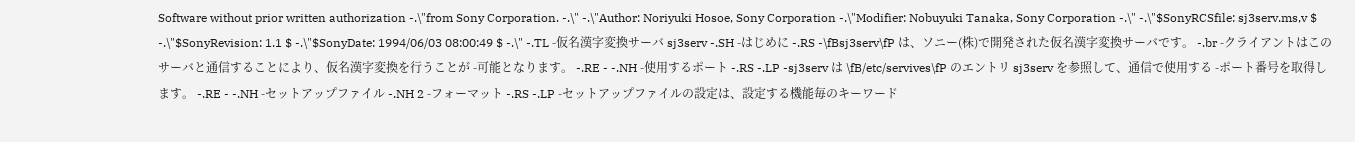Software without prior written authorization -.\"from Sony Corporation. -.\" -.\"Author: Noriyuki Hosoe, Sony Corporation -.\"Modifier: Nobuyuki Tanaka, Sony Corporation -.\" -.\"$SonyRCSfile: sj3serv.ms,v $ -.\"$SonyRevision: 1.1 $ -.\"$SonyDate: 1994/06/03 08:00:49 $ -.\" -.TL -仮名漢字変換サーバ sj3serv -.SH -はじめに -.RS -\fBsj3serv\fP は、ソニー(株)で開発された仮名漢字変換サーバです。 -.br -クライアントはこのサーバと通信することにより、仮名漢字変換を行うことが -可能となります。 -.RE - -.NH -使用するポート -.RS -.LP -sj3serv は \fB/etc/servives\fP のエントリ sj3serv を参照して、通信で使用する -ポート番号を取得します。 -.RE - -.NH -セットアップファイル -.NH 2 -フォーマット -.RS -.LP -セットアップファイルの設定は、設定する機能毎のキーワード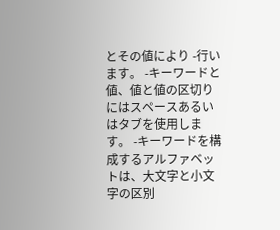とその値により -行います。 -キーワードと値、値と値の区切りにはスペースあるいはタブを使用します。 -キーワードを構成するアルファベットは、大文字と小文字の区別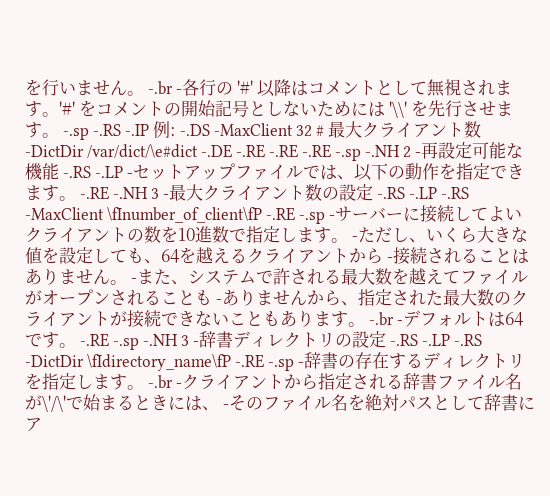を行いません。 -.br -各行の '#' 以降はコメントとして無視されます。'#' をコメントの開始記号としないためには '\\' を先行させます。 -.sp -.RS -.IP 例: -.DS -MaxClient 32 # 最大クライアント数 -DictDir /var/dict/\e#dict -.DE -.RE -.RE -.RE -.sp -.NH 2 -再設定可能な機能 -.RS -.LP -セットアップファイルでは、以下の動作を指定できます。 -.RE -.NH 3 -最大クライアント数の設定 -.RS -.LP -.RS -MaxClient \fInumber_of_client\fP -.RE -.sp -サーバーに接続してよいクライアントの数を10進数で指定します。 -ただし、いくら大きな値を設定しても、64を越えるクライアントから -接続されることはありません。 -また、システムで許される最大数を越えてファイルがオープンされることも -ありませんから、指定された最大数のクライアントが接続できないこともあります。 -.br -デフォルトは64です。 -.RE -.sp -.NH 3 -辞書ディレクトリの設定 -.RS -.LP -.RS -DictDir \fIdirectory_name\fP -.RE -.sp -辞書の存在するディレクトリを指定します。 -.br -クライアントから指定される辞書ファイル名が\'/\'で始まるときには、 -そのファイル名を絶対パスとして辞書にア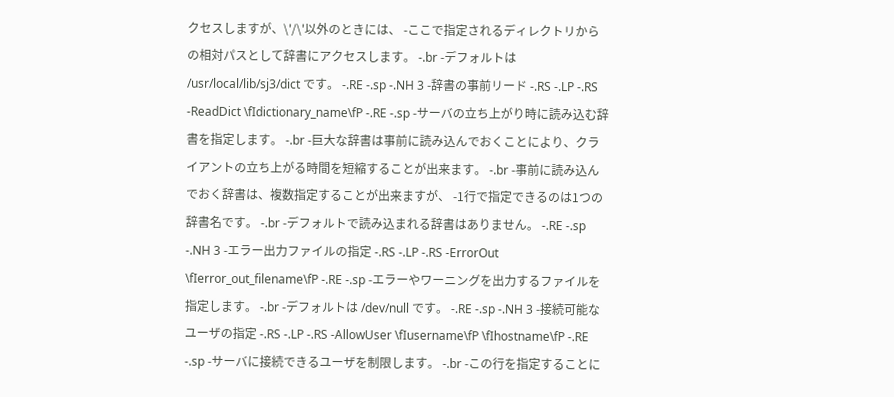クセスしますが、\'/\'以外のときには、 -ここで指定されるディレクトリからの相対パスとして辞書にアクセスします。 -.br -デフォルトは /usr/local/lib/sj3/dict です。 -.RE -.sp -.NH 3 -辞書の事前リード -.RS -.LP -.RS -ReadDict \fIdictionary_name\fP -.RE -.sp -サーバの立ち上がり時に読み込む辞書を指定します。 -.br -巨大な辞書は事前に読み込んでおくことにより、クライアントの立ち上がる時間を短縮することが出来ます。 -.br -事前に読み込んでおく辞書は、複数指定することが出来ますが、 -1行で指定できるのは1つの辞書名です。 -.br -デフォルトで読み込まれる辞書はありません。 -.RE -.sp -.NH 3 -エラー出力ファイルの指定 -.RS -.LP -.RS -ErrorOut \fIerror_out_filename\fP -.RE -.sp -エラーやワーニングを出力するファイルを指定します。 -.br -デフォルトは /dev/null です。 -.RE -.sp -.NH 3 -接続可能なユーザの指定 -.RS -.LP -.RS -AllowUser \fIusername\fP \fIhostname\fP -.RE -.sp -サーバに接続できるユーザを制限します。 -.br -この行を指定することに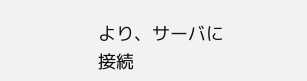より、サーバに接続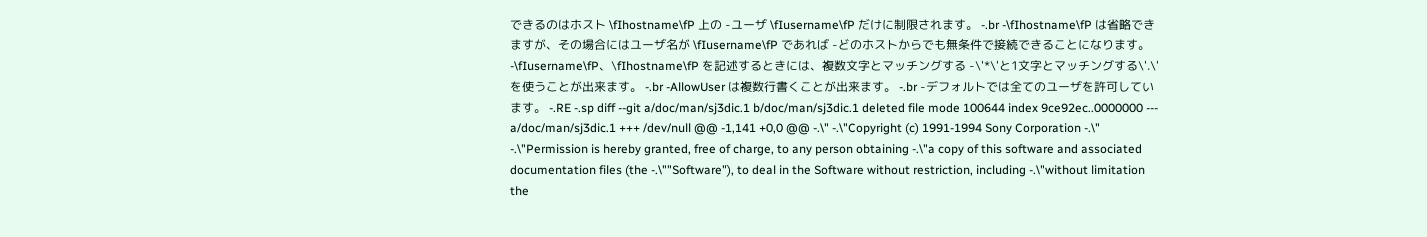できるのはホスト \fIhostname\fP 上の -ユーザ \fIusername\fP だけに制限されます。 -.br -\fIhostname\fP は省略できますが、その場合にはユーザ名が \fIusername\fP であれば -どのホストからでも無条件で接続できることになります。 -\fIusername\fP、\fIhostname\fP を記述するときには、複数文字とマッチングする -\'*\'と1文字とマッチングする\'.\'を使うことが出来ます。 -.br -AllowUser は複数行書くことが出来ます。 -.br -デフォルトでは全てのユーザを許可しています。 -.RE -.sp diff --git a/doc/man/sj3dic.1 b/doc/man/sj3dic.1 deleted file mode 100644 index 9ce92ec..0000000 --- a/doc/man/sj3dic.1 +++ /dev/null @@ -1,141 +0,0 @@ -.\" -.\"Copyright (c) 1991-1994 Sony Corporation -.\" -.\"Permission is hereby granted, free of charge, to any person obtaining -.\"a copy of this software and associated documentation files (the -.\""Software"), to deal in the Software without restriction, including -.\"without limitation the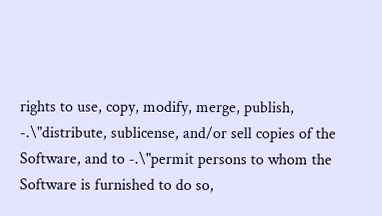rights to use, copy, modify, merge, publish, -.\"distribute, sublicense, and/or sell copies of the Software, and to -.\"permit persons to whom the Software is furnished to do so,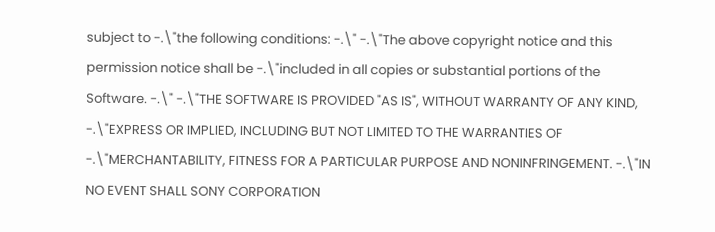subject to -.\"the following conditions: -.\" -.\"The above copyright notice and this permission notice shall be -.\"included in all copies or substantial portions of the Software. -.\" -.\"THE SOFTWARE IS PROVIDED "AS IS", WITHOUT WARRANTY OF ANY KIND, -.\"EXPRESS OR IMPLIED, INCLUDING BUT NOT LIMITED TO THE WARRANTIES OF -.\"MERCHANTABILITY, FITNESS FOR A PARTICULAR PURPOSE AND NONINFRINGEMENT. -.\"IN NO EVENT SHALL SONY CORPORATION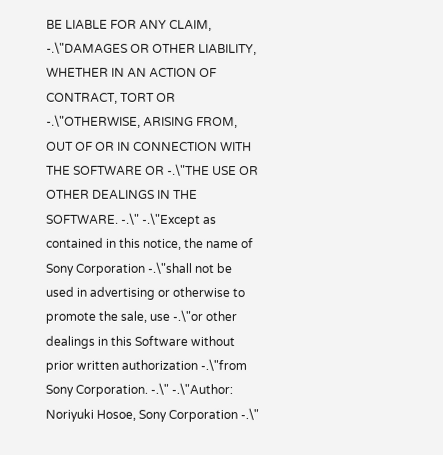BE LIABLE FOR ANY CLAIM, -.\"DAMAGES OR OTHER LIABILITY, WHETHER IN AN ACTION OF CONTRACT, TORT OR -.\"OTHERWISE, ARISING FROM, OUT OF OR IN CONNECTION WITH THE SOFTWARE OR -.\"THE USE OR OTHER DEALINGS IN THE SOFTWARE. -.\" -.\"Except as contained in this notice, the name of Sony Corporation -.\"shall not be used in advertising or otherwise to promote the sale, use -.\"or other dealings in this Software without prior written authorization -.\"from Sony Corporation. -.\" -.\"Author: Noriyuki Hosoe, Sony Corporation -.\"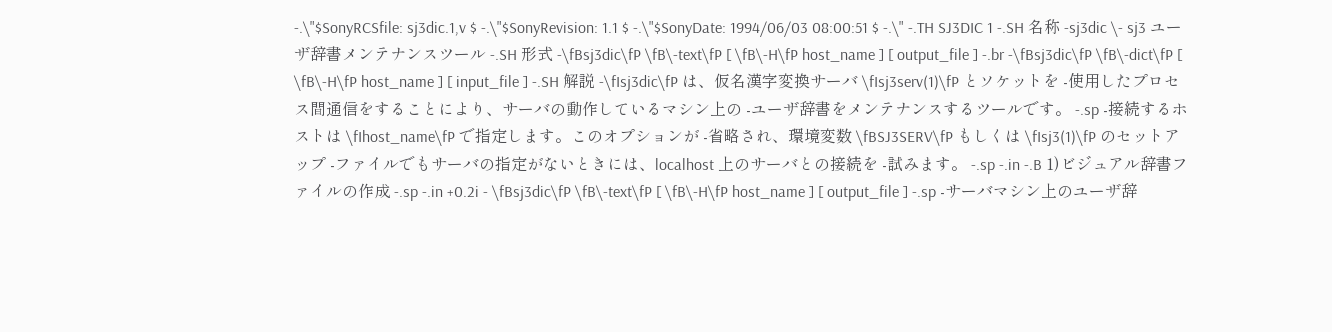-.\"$SonyRCSfile: sj3dic.1,v $ -.\"$SonyRevision: 1.1 $ -.\"$SonyDate: 1994/06/03 08:00:51 $ -.\" -.TH SJ3DIC 1 -.SH 名称 -sj3dic \- sj3 ユーザ辞書メンテナンスツール -.SH 形式 -\fBsj3dic\fP \fB\-text\fP [ \fB\-H\fP host_name ] [ output_file ] -.br -\fBsj3dic\fP \fB\-dict\fP [ \fB\-H\fP host_name ] [ input_file ] -.SH 解説 -\fIsj3dic\fP は、仮名漢字変換サーバ \fIsj3serv(1)\fP とソケットを -使用したプロセス間通信をすることにより、サーバの動作しているマシン上の -ユーザ辞書をメンテナンスするツールです。 -.sp -接続するホストは \fIhost_name\fP で指定します。このオプションが -省略され、環境変数 \fBSJ3SERV\fP もしくは \fIsj3(1)\fP のセットアップ -ファイルでもサーバの指定がないときには、localhost 上のサーバとの接続を -試みます。 -.sp -.in -.B 1)ビジュアル辞書ファイルの作成 -.sp -.in +0.2i - \fBsj3dic\fP \fB\-text\fP [ \fB\-H\fP host_name ] [ output_file ] -.sp -サーバマシン上のユーザ辞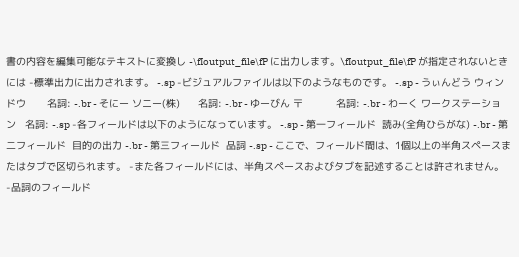書の内容を編集可能なテキストに変換し -\fIoutput_file\fP に出力します。\fIoutput_file\fP が指定されないときには -標準出力に出力されます。 -.sp -ビジュアルファイルは以下のようなものです。 -.sp - うぃんどう ウィンドウ       名詞: -.br - そにー ソニー(株)      名詞: -.br - ゆーびん 〒           名詞: -.br - わーく ワークステーション   名詞: -.sp -各フィールドは以下のようになっています。 -.sp - 第一フィールド  読み(全角ひらがな) -.br - 第二フィールド  目的の出力 -.br - 第三フィールド  品詞 -.sp - ここで、フィールド間は、1個以上の半角スペースまたはタブで区切られます。 -また各フィールドには、半角スペースおよびタブを記述することは許されません。 -品詞のフィールド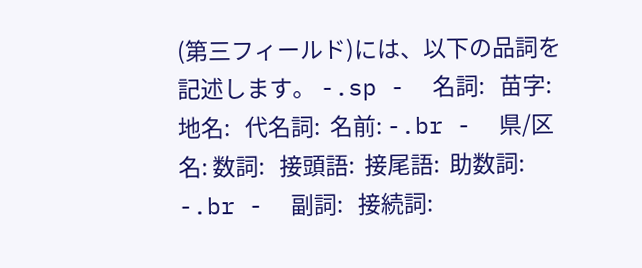(第三フィールド)には、以下の品詞を記述します。 -.sp -  名詞:   苗字:   地名:   代名詞:  名前: -.br -  県/区名: 数詞:   接頭語:  接尾語:  助数詞: -.br -  副詞:   接続詞: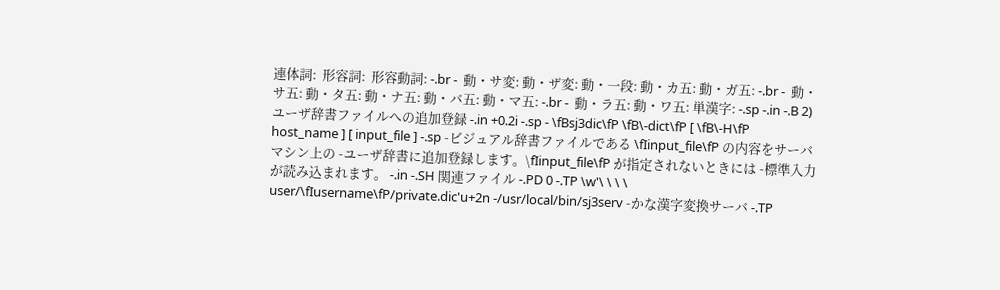連体詞:  形容詞:  形容動詞: -.br -  動・サ変: 動・ザ変: 動・一段: 動・カ五: 動・ガ五: -.br -  動・サ五: 動・タ五: 動・ナ五: 動・バ五: 動・マ五: -.br -  動・ラ五: 動・ワ五: 単漢字: -.sp -.in -.B 2)ユーザ辞書ファイルへの追加登録 -.in +0.2i -.sp - \fBsj3dic\fP \fB\-dict\fP [ \fB\-H\fP host_name ] [ input_file ] -.sp -ビジュアル辞書ファイルである \fIinput_file\fP の内容をサーバマシン上の -ユーザ辞書に追加登録します。\fIinput_file\fP が指定されないときには -標準入力が読み込まれます。 -.in -.SH 関連ファイル -.PD 0 -.TP \w'\ \ \ \ user/\fIusername\fP/private.dic'u+2n -/usr/local/bin/sj3serv -かな漢字変換サーバ -.TP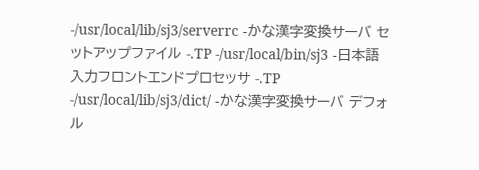-/usr/local/lib/sj3/serverrc -かな漢字変換サーバ セットアップファイル -.TP -/usr/local/bin/sj3 -日本語入力フロントエンドプロセッサ -.TP -/usr/local/lib/sj3/dict/ -かな漢字変換サーバ デフォル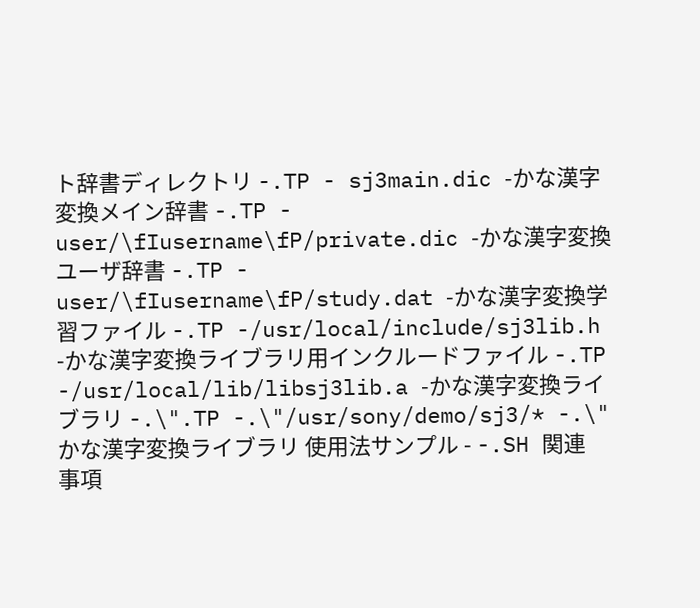ト辞書ディレクトリ -.TP - sj3main.dic -かな漢字変換メイン辞書 -.TP - user/\fIusername\fP/private.dic -かな漢字変換ユーザ辞書 -.TP - user/\fIusername\fP/study.dat -かな漢字変換学習ファイル -.TP -/usr/local/include/sj3lib.h -かな漢字変換ライブラリ用インクルードファイル -.TP -/usr/local/lib/libsj3lib.a -かな漢字変換ライブラリ -.\".TP -.\"/usr/sony/demo/sj3/* -.\"かな漢字変換ライブラリ 使用法サンプル - -.SH 関連事項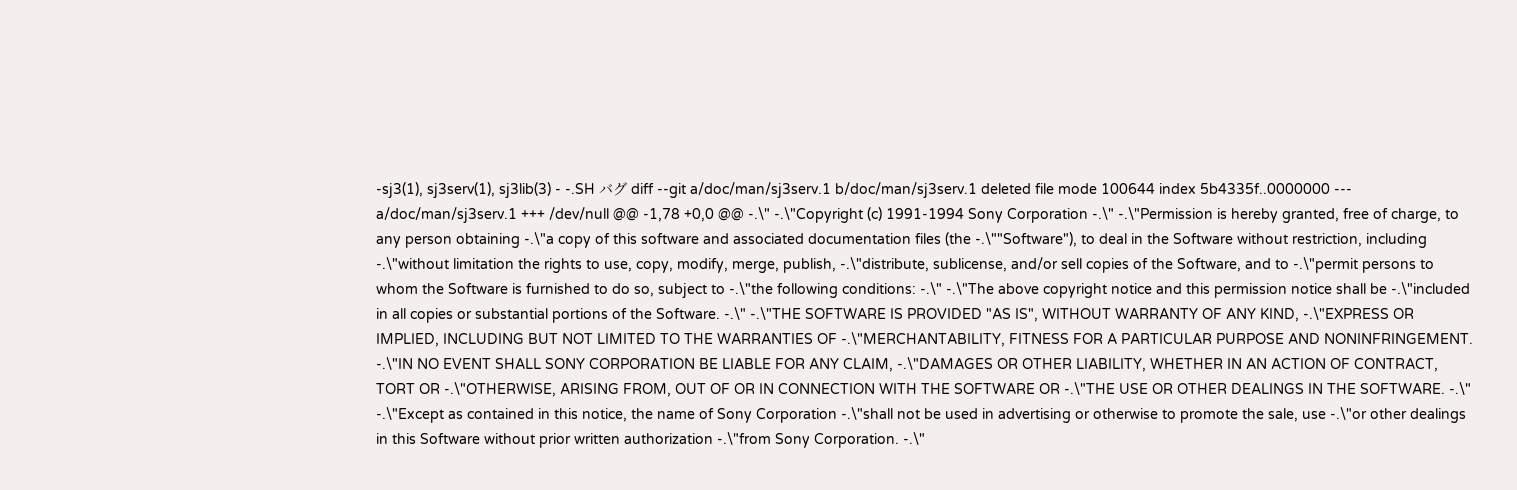-sj3(1), sj3serv(1), sj3lib(3) - -.SH バグ diff --git a/doc/man/sj3serv.1 b/doc/man/sj3serv.1 deleted file mode 100644 index 5b4335f..0000000 --- a/doc/man/sj3serv.1 +++ /dev/null @@ -1,78 +0,0 @@ -.\" -.\"Copyright (c) 1991-1994 Sony Corporation -.\" -.\"Permission is hereby granted, free of charge, to any person obtaining -.\"a copy of this software and associated documentation files (the -.\""Software"), to deal in the Software without restriction, including -.\"without limitation the rights to use, copy, modify, merge, publish, -.\"distribute, sublicense, and/or sell copies of the Software, and to -.\"permit persons to whom the Software is furnished to do so, subject to -.\"the following conditions: -.\" -.\"The above copyright notice and this permission notice shall be -.\"included in all copies or substantial portions of the Software. -.\" -.\"THE SOFTWARE IS PROVIDED "AS IS", WITHOUT WARRANTY OF ANY KIND, -.\"EXPRESS OR IMPLIED, INCLUDING BUT NOT LIMITED TO THE WARRANTIES OF -.\"MERCHANTABILITY, FITNESS FOR A PARTICULAR PURPOSE AND NONINFRINGEMENT. -.\"IN NO EVENT SHALL SONY CORPORATION BE LIABLE FOR ANY CLAIM, -.\"DAMAGES OR OTHER LIABILITY, WHETHER IN AN ACTION OF CONTRACT, TORT OR -.\"OTHERWISE, ARISING FROM, OUT OF OR IN CONNECTION WITH THE SOFTWARE OR -.\"THE USE OR OTHER DEALINGS IN THE SOFTWARE. -.\" -.\"Except as contained in this notice, the name of Sony Corporation -.\"shall not be used in advertising or otherwise to promote the sale, use -.\"or other dealings in this Software without prior written authorization -.\"from Sony Corporation. -.\"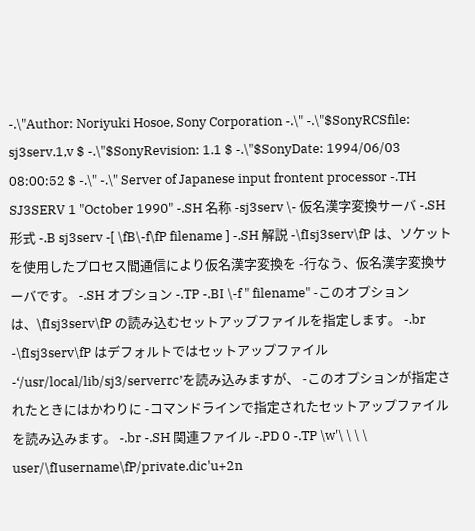-.\"Author: Noriyuki Hosoe, Sony Corporation -.\" -.\"$SonyRCSfile: sj3serv.1,v $ -.\"$SonyRevision: 1.1 $ -.\"$SonyDate: 1994/06/03 08:00:52 $ -.\" -.\" Server of Japanese input frontent processor -.TH SJ3SERV 1 "October 1990" -.SH 名称 -sj3serv \- 仮名漢字変換サーバ -.SH 形式 -.B sj3serv -[ \fB\-f\fP filename ] -.SH 解説 -\fIsj3serv\fP は、ソケットを使用したプロセス間通信により仮名漢字変換を -行なう、仮名漢字変換サーバです。 -.SH オプション -.TP -.BI \-f " filename" -このオプションは、\fIsj3serv\fP の読み込むセットアップファイルを指定します。 -.br -\fIsj3serv\fP はデフォルトではセットアップファイル -‘/usr/local/lib/sj3/serverrc’を読み込みますが、 -このオプションが指定されたときにはかわりに -コマンドラインで指定されたセットアップファイルを読み込みます。 -.br -.SH 関連ファイル -.PD 0 -.TP \w'\ \ \ \ user/\fIusername\fP/private.dic'u+2n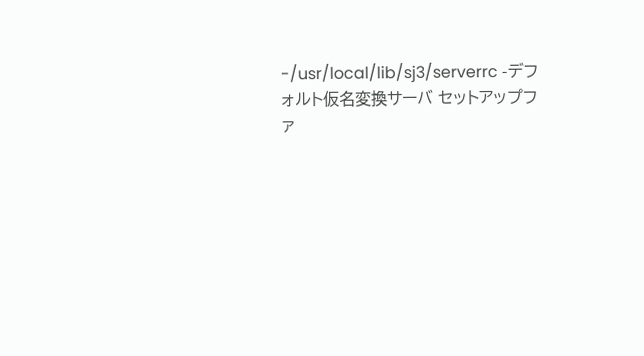-/usr/local/lib/sj3/serverrc -デフォルト仮名変換サーバ セットアップファ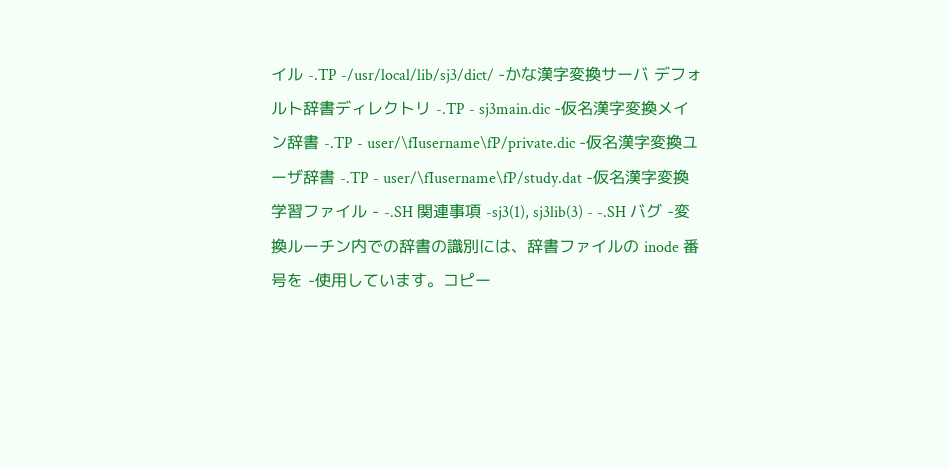イル -.TP -/usr/local/lib/sj3/dict/ -かな漢字変換サーバ デフォルト辞書ディレクトリ -.TP - sj3main.dic -仮名漢字変換メイン辞書 -.TP - user/\fIusername\fP/private.dic -仮名漢字変換ユーザ辞書 -.TP - user/\fIusername\fP/study.dat -仮名漢字変換学習ファイル - -.SH 関連事項 -sj3(1), sj3lib(3) - -.SH バグ -変換ルーチン内での辞書の識別には、辞書ファイルの inode 番号を -使用しています。コピー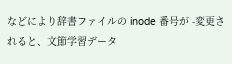などにより辞書ファイルの inode 番号が -変更されると、文節学習データ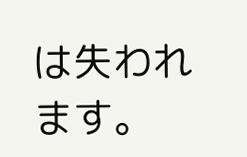は失われます。